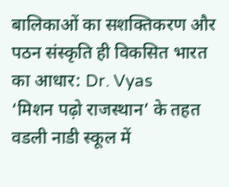बालिकाओं का सशक्तिकरण और पठन संस्कृति ही विकसित भारत का आधार: Dr. Vyas
‘मिशन पढ़ो राजस्थान’ के तहत वडली नाडी स्कूल में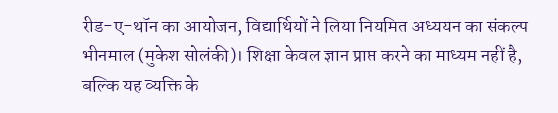रीड-ए-थॉन का आयोजन, विद्यार्थियों ने लिया नियमित अध्ययन का संकल्प
भीनमाल (मुकेश सोलंकी)। शिक्षा केवल ज्ञान प्राप्त करने का माध्यम नहीं है, बल्कि यह व्यक्ति के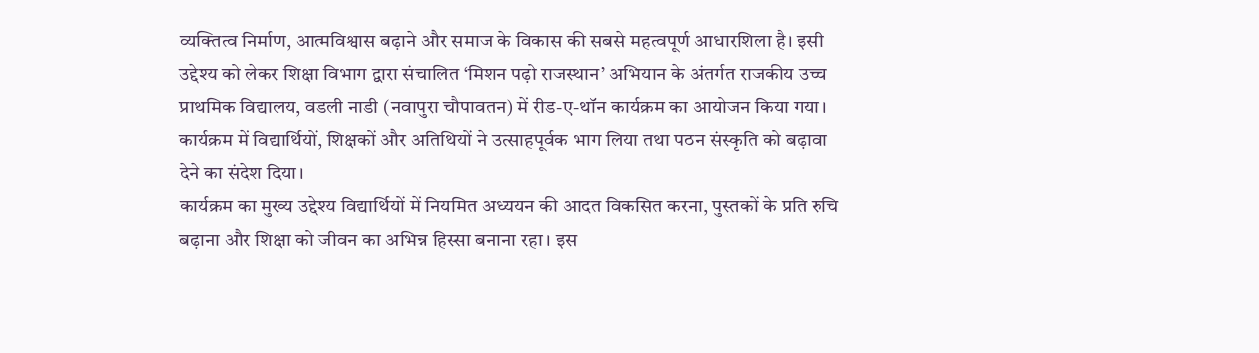व्यक्तित्व निर्माण, आत्मविश्वास बढ़ाने और समाज के विकास की सबसे महत्वपूर्ण आधारशिला है। इसी उद्देश्य को लेकर शिक्षा विभाग द्वारा संचालित ‘मिशन पढ़ो राजस्थान’ अभियान के अंतर्गत राजकीय उच्च प्राथमिक विद्यालय, वडली नाडी (नवापुरा चौपावतन) में रीड-ए-थॉन कार्यक्रम का आयोजन किया गया। कार्यक्रम में विद्यार्थियों, शिक्षकों और अतिथियों ने उत्साहपूर्वक भाग लिया तथा पठन संस्कृति को बढ़ावा देने का संदेश दिया।
कार्यक्रम का मुख्य उद्देश्य विद्यार्थियों में नियमित अध्ययन की आदत विकसित करना, पुस्तकों के प्रति रुचि बढ़ाना और शिक्षा को जीवन का अभिन्न हिस्सा बनाना रहा। इस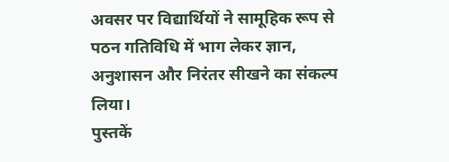अवसर पर विद्यार्थियों ने सामूहिक रूप से पठन गतिविधि में भाग लेकर ज्ञान, अनुशासन और निरंतर सीखने का संकल्प लिया।
पुस्तकें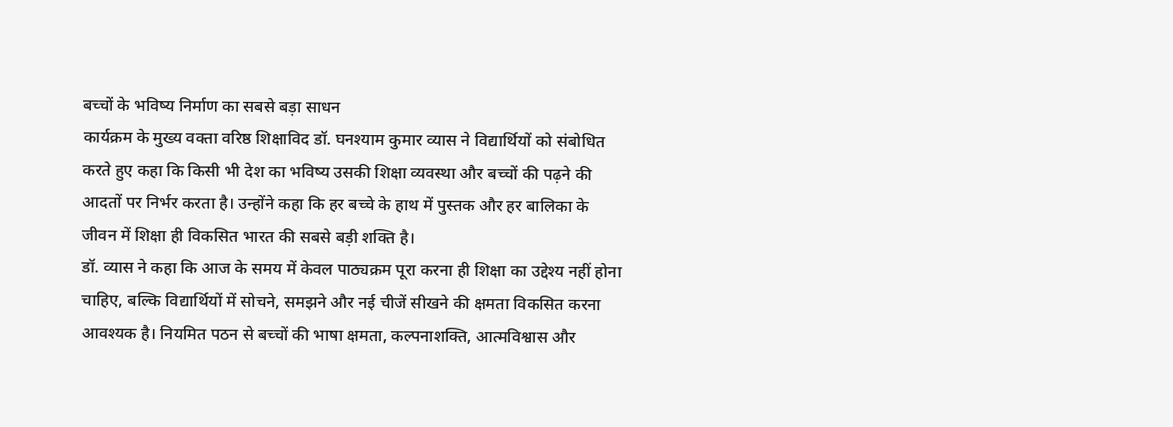बच्चों के भविष्य निर्माण का सबसे बड़ा साधन
कार्यक्रम के मुख्य वक्ता वरिष्ठ शिक्षाविद डॉ. घनश्याम कुमार व्यास ने विद्यार्थियों को संबोधित करते हुए कहा कि किसी भी देश का भविष्य उसकी शिक्षा व्यवस्था और बच्चों की पढ़ने की आदतों पर निर्भर करता है। उन्होंने कहा कि हर बच्चे के हाथ में पुस्तक और हर बालिका के जीवन में शिक्षा ही विकसित भारत की सबसे बड़ी शक्ति है।
डॉ. व्यास ने कहा कि आज के समय में केवल पाठ्यक्रम पूरा करना ही शिक्षा का उद्देश्य नहीं होना चाहिए, बल्कि विद्यार्थियों में सोचने, समझने और नई चीजें सीखने की क्षमता विकसित करना आवश्यक है। नियमित पठन से बच्चों की भाषा क्षमता, कल्पनाशक्ति, आत्मविश्वास और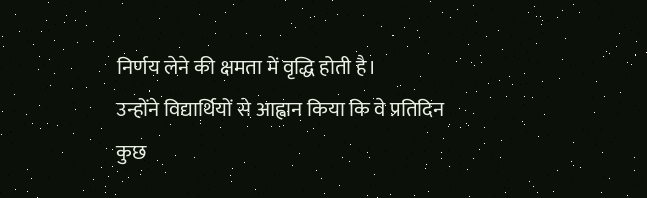निर्णय लेने की क्षमता में वृद्धि होती है।
उन्होंने विद्यार्थियों से आह्वान किया कि वे प्रतिदिन कुछ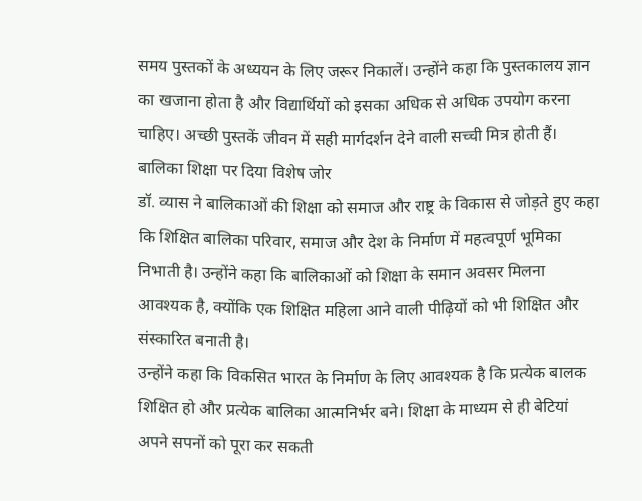समय पुस्तकों के अध्ययन के लिए जरूर निकालें। उन्होंने कहा कि पुस्तकालय ज्ञान का खजाना होता है और विद्यार्थियों को इसका अधिक से अधिक उपयोग करना चाहिए। अच्छी पुस्तकें जीवन में सही मार्गदर्शन देने वाली सच्ची मित्र होती हैं।
बालिका शिक्षा पर दिया विशेष जोर
डॉ. व्यास ने बालिकाओं की शिक्षा को समाज और राष्ट्र के विकास से जोड़ते हुए कहा कि शिक्षित बालिका परिवार, समाज और देश के निर्माण में महत्वपूर्ण भूमिका निभाती है। उन्होंने कहा कि बालिकाओं को शिक्षा के समान अवसर मिलना आवश्यक है, क्योंकि एक शिक्षित महिला आने वाली पीढ़ियों को भी शिक्षित और संस्कारित बनाती है।
उन्होंने कहा कि विकसित भारत के निर्माण के लिए आवश्यक है कि प्रत्येक बालक शिक्षित हो और प्रत्येक बालिका आत्मनिर्भर बने। शिक्षा के माध्यम से ही बेटियां अपने सपनों को पूरा कर सकती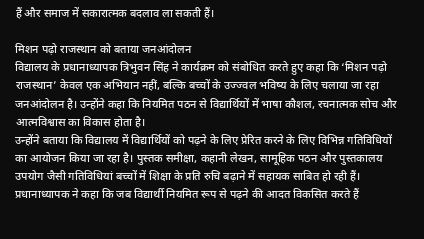हैं और समाज में सकारात्मक बदलाव ला सकती हैं।

मिशन पढ़ो राजस्थान को बताया जनआंदोलन
विद्यालय के प्रधानाध्यापक त्रिभुवन सिंह ने कार्यक्रम को संबोधित करते हुए कहा कि ‘मिशन पढ़ो राजस्थान’ केवल एक अभियान नहीं, बल्कि बच्चों के उज्ज्वल भविष्य के लिए चलाया जा रहा जनआंदोलन है। उन्होंने कहा कि नियमित पठन से विद्यार्थियों में भाषा कौशल, रचनात्मक सोच और आत्मविश्वास का विकास होता है।
उन्होंने बताया कि विद्यालय में विद्यार्थियों को पढ़ने के लिए प्रेरित करने के लिए विभिन्न गतिविधियों का आयोजन किया जा रहा है। पुस्तक समीक्षा, कहानी लेखन, सामूहिक पठन और पुस्तकालय उपयोग जैसी गतिविधियां बच्चों में शिक्षा के प्रति रुचि बढ़ाने में सहायक साबित हो रही हैं।
प्रधानाध्यापक ने कहा कि जब विद्यार्थी नियमित रूप से पढ़ने की आदत विकसित करते हैं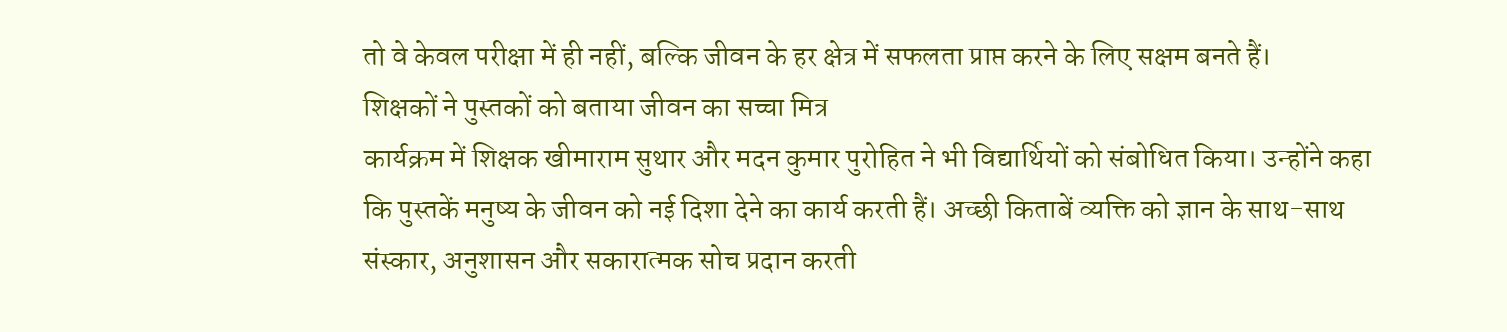तो वे केवल परीक्षा में ही नहीं, बल्कि जीवन के हर क्षेत्र में सफलता प्राप्त करने के लिए सक्षम बनते हैं।
शिक्षकों ने पुस्तकों को बताया जीवन का सच्चा मित्र
कार्यक्रम में शिक्षक खीमाराम सुथार और मदन कुमार पुरोहित ने भी विद्यार्थियों को संबोधित किया। उन्होंने कहा कि पुस्तकें मनुष्य के जीवन को नई दिशा देने का कार्य करती हैं। अच्छी किताबें व्यक्ति को ज्ञान के साथ-साथ संस्कार, अनुशासन और सकारात्मक सोच प्रदान करती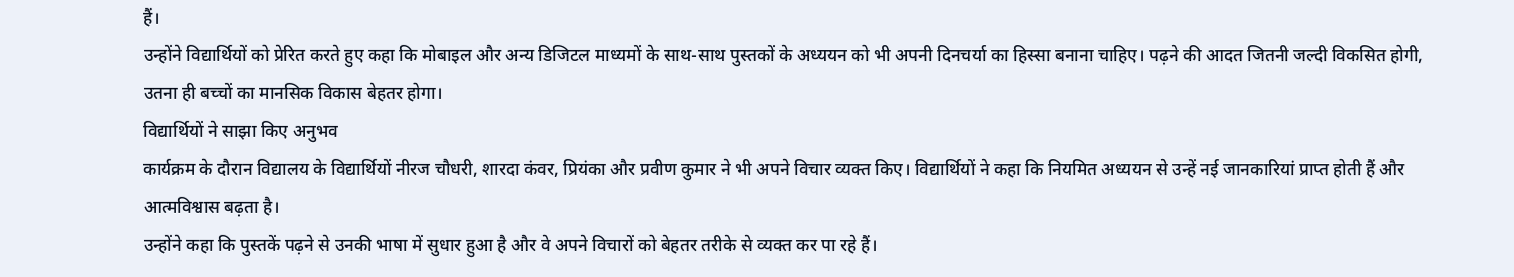हैं।
उन्होंने विद्यार्थियों को प्रेरित करते हुए कहा कि मोबाइल और अन्य डिजिटल माध्यमों के साथ-साथ पुस्तकों के अध्ययन को भी अपनी दिनचर्या का हिस्सा बनाना चाहिए। पढ़ने की आदत जितनी जल्दी विकसित होगी, उतना ही बच्चों का मानसिक विकास बेहतर होगा।
विद्यार्थियों ने साझा किए अनुभव
कार्यक्रम के दौरान विद्यालय के विद्यार्थियों नीरज चौधरी, शारदा कंवर, प्रियंका और प्रवीण कुमार ने भी अपने विचार व्यक्त किए। विद्यार्थियों ने कहा कि नियमित अध्ययन से उन्हें नई जानकारियां प्राप्त होती हैं और आत्मविश्वास बढ़ता है।
उन्होंने कहा कि पुस्तकें पढ़ने से उनकी भाषा में सुधार हुआ है और वे अपने विचारों को बेहतर तरीके से व्यक्त कर पा रहे हैं।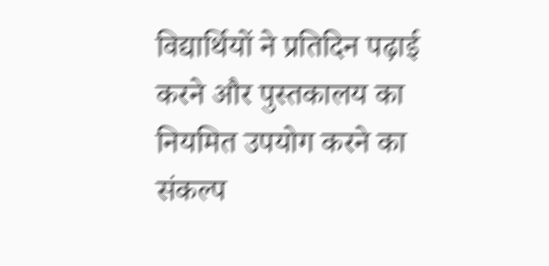विद्यार्थियों ने प्रतिदिन पढ़ाई करने और पुस्तकालय का नियमित उपयोग करने का संकल्प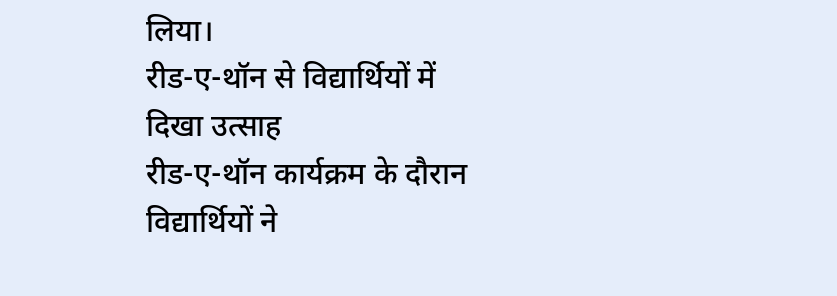लिया।
रीड-ए-थॉन से विद्यार्थियों में दिखा उत्साह
रीड-ए-थॉन कार्यक्रम के दौरान विद्यार्थियों ने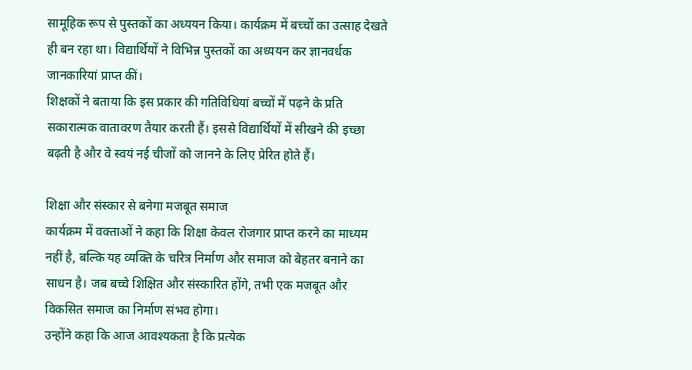सामूहिक रूप से पुस्तकों का अध्ययन किया। कार्यक्रम में बच्चों का उत्साह देखते ही बन रहा था। विद्यार्थियों ने विभिन्न पुस्तकों का अध्ययन कर ज्ञानवर्धक जानकारियां प्राप्त कीं।
शिक्षकों ने बताया कि इस प्रकार की गतिविधियां बच्चों में पढ़ने के प्रति सकारात्मक वातावरण तैयार करती हैं। इससे विद्यार्थियों में सीखने की इच्छा बढ़ती है और वे स्वयं नई चीजों को जानने के लिए प्रेरित होते हैं।

शिक्षा और संस्कार से बनेगा मजबूत समाज
कार्यक्रम में वक्ताओं ने कहा कि शिक्षा केवल रोजगार प्राप्त करने का माध्यम नहीं है, बल्कि यह व्यक्ति के चरित्र निर्माण और समाज को बेहतर बनाने का साधन है। जब बच्चे शिक्षित और संस्कारित होंगे, तभी एक मजबूत और विकसित समाज का निर्माण संभव होगा।
उन्होंने कहा कि आज आवश्यकता है कि प्रत्येक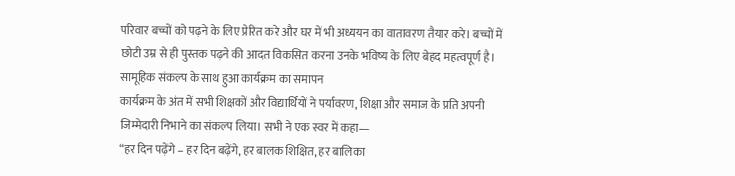परिवार बच्चों को पढ़ने के लिए प्रेरित करे और घर में भी अध्ययन का वातावरण तैयार करे। बच्चों में छोटी उम्र से ही पुस्तक पढ़ने की आदत विकसित करना उनके भविष्य के लिए बेहद महत्वपूर्ण है।
सामूहिक संकल्प के साथ हुआ कार्यक्रम का समापन
कार्यक्रम के अंत में सभी शिक्षकों और विद्यार्थियों ने पर्यावरण, शिक्षा और समाज के प्रति अपनी जिम्मेदारी निभाने का संकल्प लिया। सभी ने एक स्वर में कहा—
“हर दिन पढ़ेंगे – हर दिन बढ़ेंगे, हर बालक शिक्षित, हर बालिका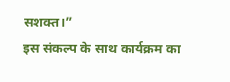सशक्त।”
इस संकल्प के साथ कार्यक्रम का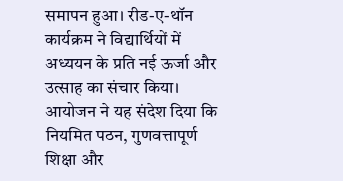समापन हुआ। रीड-ए-थॉन कार्यक्रम ने विद्यार्थियों में अध्ययन के प्रति नई ऊर्जा और उत्साह का संचार किया। आयोजन ने यह संदेश दिया कि नियमित पठन, गुणवत्तापूर्ण शिक्षा और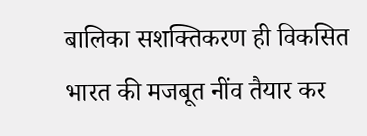बालिका सशक्तिकरण ही विकसित भारत की मजबूत नींव तैयार कर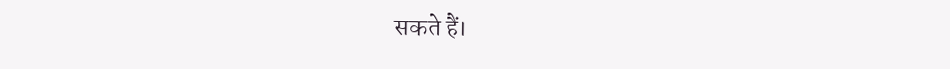सकते हैं।